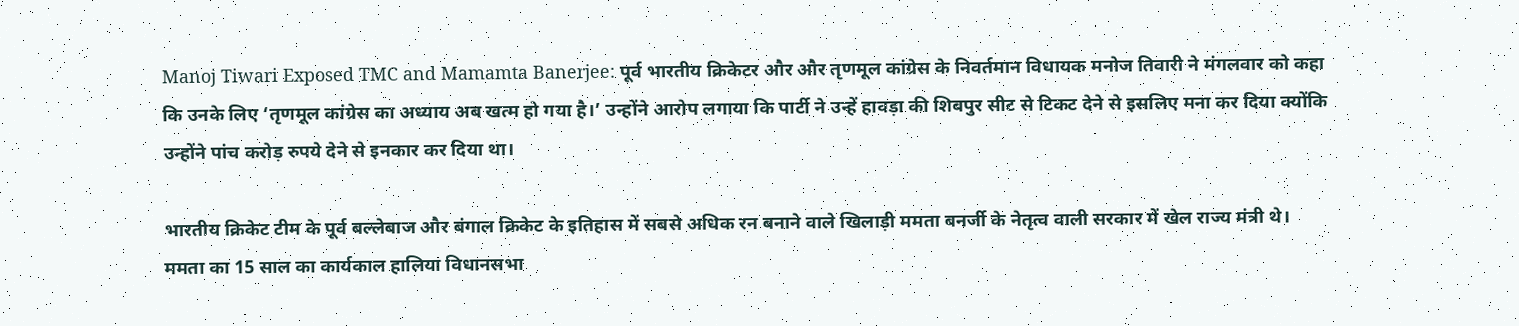Manoj Tiwari Exposed TMC and Mamamta Banerjee: पूर्व भारतीय क्रिकेटर और और तृणमूल कांग्रेस के निवर्तमान विधायक मनोज तिवारी ने मंगलवार को कहा कि उनके लिए ‘तृणमूल कांग्रेस का अध्याय अब खत्म हो गया है।’ उन्होंने आरोप लगाया कि पार्टी ने उन्हें हावड़ा की शिबपुर सीट से टिकट देने से इसलिए मना कर दिया क्योंकि उन्होंने पांच करोड़ रुपये देने से इनकार कर दिया था।

भारतीय क्रिकेट टीम के पूर्व बल्लेबाज और बंगाल क्रिकेट के इतिहास में सबसे अधिक रन बनाने वाले खिलाड़ी ममता बनर्जी के नेतृत्व वाली सरकार में खेल राज्य मंत्री थे। ममता का 15 साल का कार्यकाल हालिया विधानसभा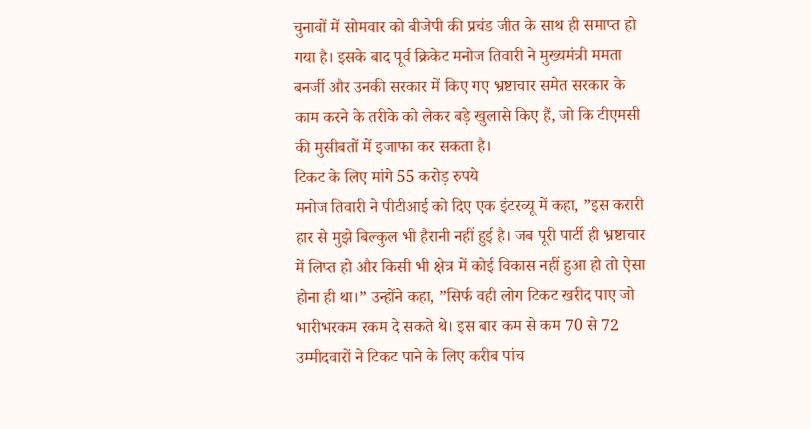चुनावों में सोमवार को बीजेपी की प्रचंड जीत के साथ ही समाप्त हो गया है। इसके बाद पूर्व क्रिकेट मनोज तिवारी ने मुख्यमंत्री ममता बनर्जी और उनकी सरकार में किए गए भ्रष्टाचार समेत सरकार के काम करने के तरीके को लेकर बड़े खुलासे किए हैं, जो कि टीएमसी की मुसीबतों में इजाफा कर सकता है।
टिकट के लिए मांगे 55 करोड़ रुपये
मनोज तिवारी ने पीटीआई को दिए एक इंटरव्यू में कहा, ”इस करारी हार से मुझे बिल्कुल भी हैरानी नहीं हुई है। जब पूरी पार्टी ही भ्रष्टाचार में लिप्त हो और किसी भी क्षेत्र में कोई विकास नहीं हुआ हो तो ऐसा होना ही था।” उन्होंने कहा, ”सिर्फ वही लोग टिकट खरीद पाए जो भारीभरकम रकम दे सकते थे। इस बार कम से कम 70 से 72 उम्मीदवारों ने टिकट पाने के लिए करीब पांच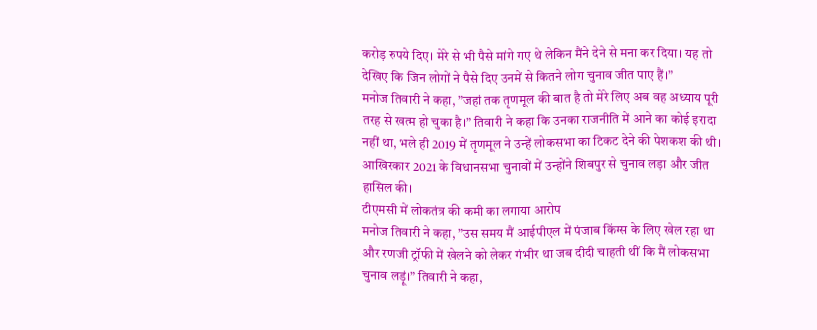करोड़ रुपये दिए। मेरे से भी पैसे मांगे गए थे लेकिन मैंने देने से मना कर दिया। यह तो देखिए कि जिन लोगों ने पैसे दिए उनमें से कितने लोग चुनाव जीत पाए हैं।”
मनोज तिवारी ने कहा, ”जहां तक तृणमूल की बात है तो मेरे लिए अब वह अध्याय पूरी तरह से खत्म हो चुका है।” तिवारी ने कहा कि उनका राजनीति में आने का कोई इरादा नहीं था, भले ही 2019 में तृणमूल ने उन्हें लोकसभा का टिकट देने की पेशकश की थी। आखिरकार 2021 के विधानसभा चुनावों में उन्होंने शिबपुर से चुनाव लड़ा और जीत हासिल की।
टीएमसी में लोकतंत्र की कमी का लगाया आरोप
मनोज तिवारी ने कहा, ”उस समय मैं आईपीएल में पंजाब किंग्स के लिए खेल रहा था और रणजी ट्रॉफी में खेलने को लेकर गंभीर था जब दीदी चाहती थीं कि मैं लोकसभा चुनाव लड़ूं।” तिवारी ने कहा,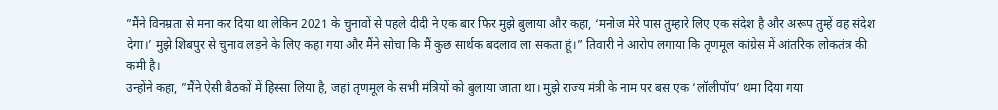”मैंने विनम्रता से मना कर दिया था लेकिन 2021 के चुनावों से पहले दीदी ने एक बार फिर मुझे बुलाया और कहा, ‘मनोज मेरे पास तुम्हारे लिए एक संदेश है और अरूप तुम्हें वह संदेश देगा।’ मुझे शिबपुर से चुनाव लड़ने के लिए कहा गया और मैंने सोचा कि मैं कुछ सार्थक बदलाव ला सकता हूं।” तिवारी ने आरोप लगाया कि तृणमूल कांग्रेस में आंतरिक लोकतंत्र की कमी है।
उन्होंने कहा, ”मैंने ऐसी बैठकों में हिस्सा लिया है, जहां तृणमूल के सभी मंत्रियों को बुलाया जाता था। मुझे राज्य मंत्री के नाम पर बस एक ‘लॉलीपॉप’ थमा दिया गया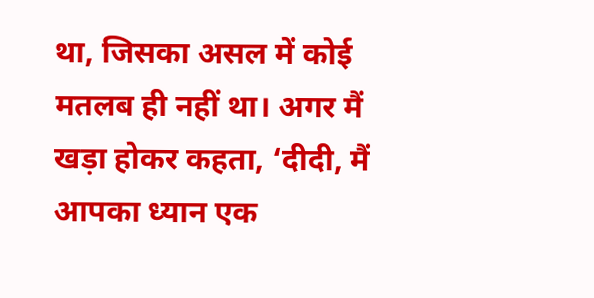था, जिसका असल में कोई मतलब ही नहीं था। अगर मैं खड़ा होकर कहता, ‘दीदी, मैं आपका ध्यान एक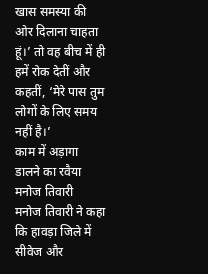खास समस्या की ओर दिलाना चाहता हूं।’ तो वह बीच में ही हमें रोक देतीं और कहतीं, ‘मेरे पास तुम लोगों के लिए समय नहीं है।’
काम में अड़ागा डालने का रवैया मनोज तिवारी
मनोज तिवारी ने कहा कि हावड़ा जिले में सीवेज और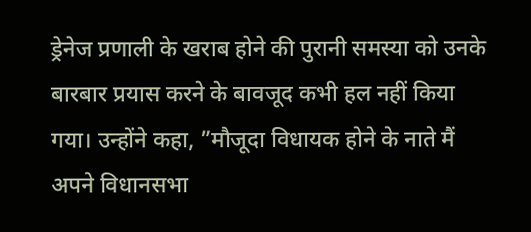ड्रेनेज प्रणाली के खराब होने की पुरानी समस्या को उनके बारबार प्रयास करने के बावजूद कभी हल नहीं किया गया। उन्होंने कहा, ”मौजूदा विधायक होने के नाते मैं अपने विधानसभा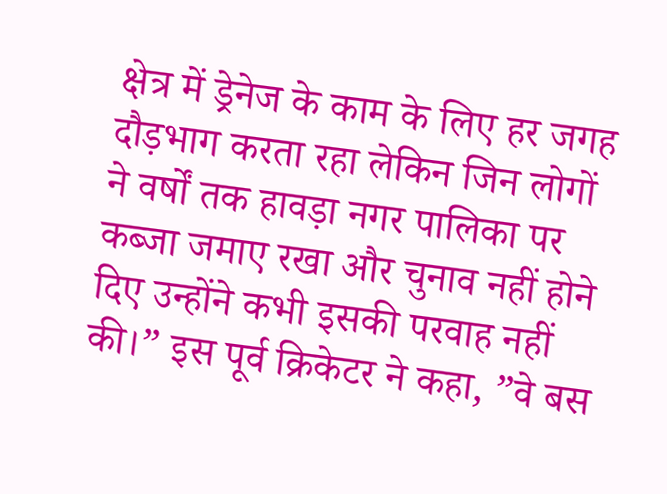क्षेत्र में ड्रेनेज के काम के लिए हर जगह दौड़भाग करता रहा लेकिन जिन लोगों ने वर्षों तक हावड़ा नगर पालिका पर कब्जा जमाए रखा और चुनाव नहीं होने दिए उन्होंने कभी इसकी परवाह नहीं की।” इस पूर्व क्रिकेटर ने कहा, ”वे बस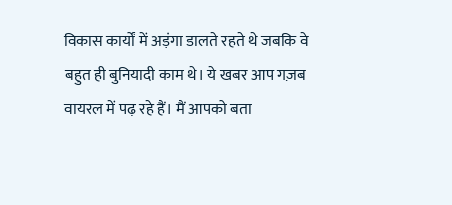विकास कार्यों में अड़ंगा डालते रहते थे जबकि वे बहुत ही बुनियादी काम थे। ये खबर आप गज़ब वायरल में पढ़ रहे हैं। मैं आपको बता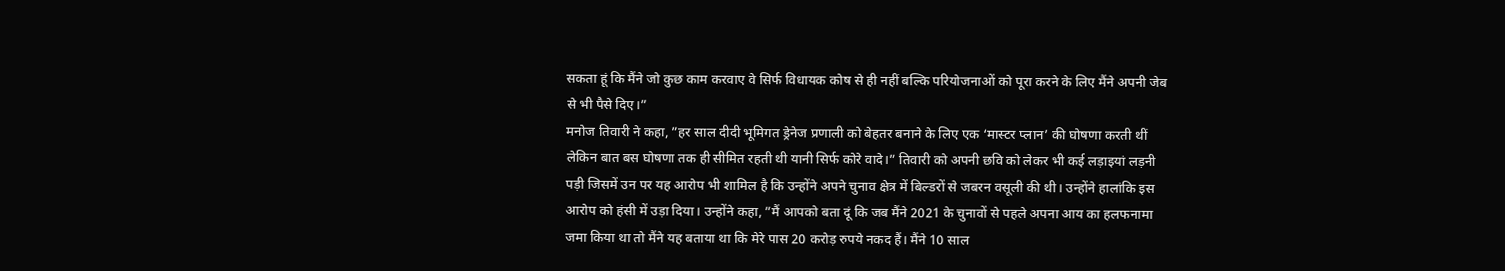सकता हूं कि मैंने जो कुछ काम करवाए वे सिर्फ विधायक कोष से ही नहीं बल्कि परियोजनाओं को पूरा करने के लिए मैंने अपनी जेब से भी पैसे दिए।”
मनोज तिवारी ने कहा, ”हर साल दीदी भूमिगत ड्रेनेज प्रणाली को बेहतर बनाने के लिए एक ‘मास्टर प्लान’ की घोषणा करती थीं लेकिन बात बस घोषणा तक ही सीमित रहती थी यानी सिर्फ कोरे वादे।” तिवारी को अपनी छवि को लेकर भी कई लड़ाइयां लड़नी पड़ी जिसमें उन पर यह आरोप भी शामिल है कि उन्होंने अपने चुनाव क्षेत्र में बिल्डरों से जबरन वसूली की थी। उन्होंने हालांकि इस आरोप को हंसी में उड़ा दिया। उन्होंने कहा, ”मैं आपको बता दूं कि जब मैंने 2021 के चुनावों से पहले अपना आय का हलफनामा जमा किया था तो मैंने यह बताया था कि मेरे पास 20 करोड़ रुपये नकद हैं। मैंने 10 साल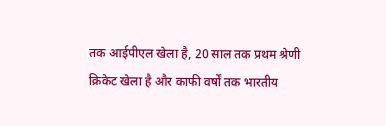तक आईपीएल खेला है, 20 साल तक प्रथम श्रेणी क्रिकेट खेला है और काफी वर्षों तक भारतीय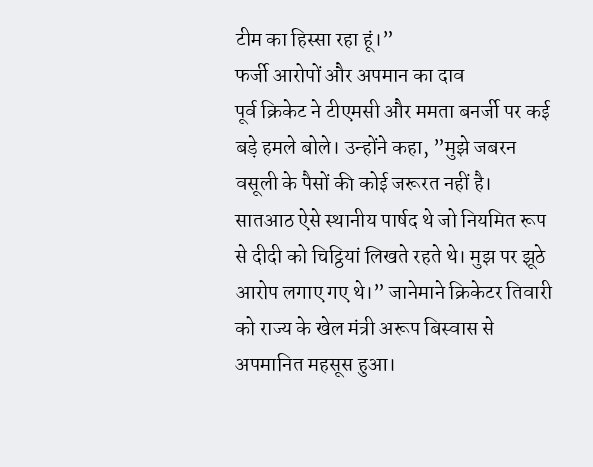टीम का हिस्सा रहा हूं।”
फर्जी आरोपों और अपमान का दाव
पूर्व क्रिकेट ने टीएमसी और ममता बनर्जी पर कई बड़े हमले बोले। उन्होंने कहा, ”मुझे जबरन वसूली के पैसों की कोई जरूरत नहीं है। सातआठ ऐसे स्थानीय पार्षद थे जो नियमित रूप से दीदी को चिट्ठियां लिखते रहते थे। मुझ पर झूठे आरोप लगाए गए थे।” जानेमाने क्रिकेटर तिवारी को राज्य के खेल मंत्री अरूप बिस्वास से अपमानित महसूस हुआ।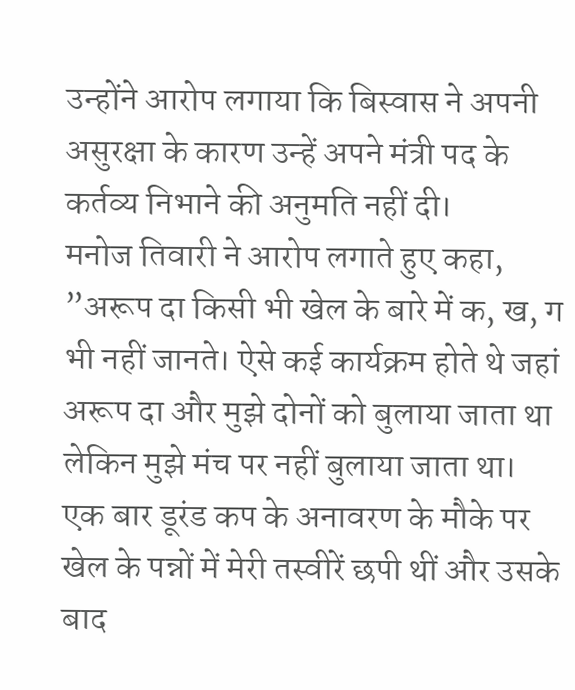उन्होंने आरोप लगाया कि बिस्वास ने अपनी असुरक्षा के कारण उन्हें अपने मंत्री पद के कर्तव्य निभाने की अनुमति नहीं दी।
मनोज तिवारी ने आरोप लगाते हुए कहा, ”अरूप दा किसी भी खेल के बारे में क, ख, ग भी नहीं जानते। ऐसे कई कार्यक्रम होते थे जहां अरूप दा और मुझे दोनों को बुलाया जाता था लेकिन मुझे मंच पर नहीं बुलाया जाता था। एक बार डूरंड कप के अनावरण के मौके पर खेल के पन्नों में मेरी तस्वीरें छपी थीं और उसके बाद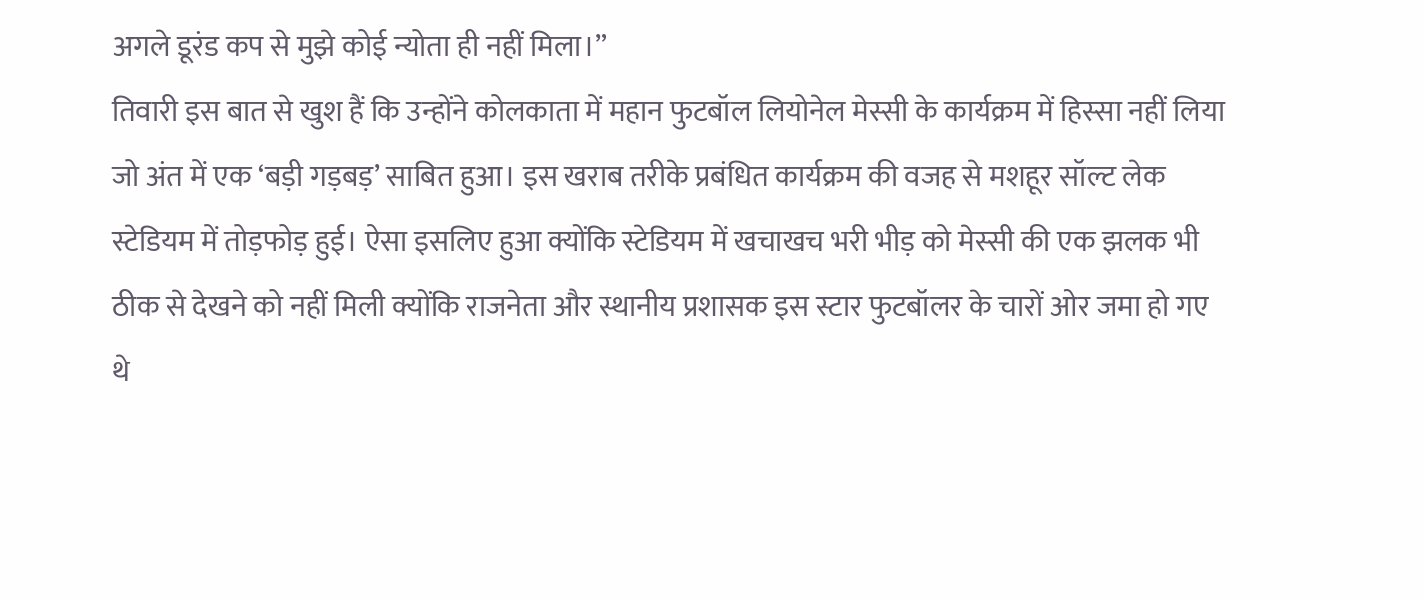अगले डूरंड कप से मुझे कोई न्योता ही नहीं मिला।”
तिवारी इस बात से खुश हैं कि उन्होंने कोलकाता में महान फुटबॉल लियोनेल मेस्सी के कार्यक्रम में हिस्सा नहीं लिया जो अंत में एक ‘बड़ी गड़बड़’ साबित हुआ। इस खराब तरीके प्रबंधित कार्यक्रम की वजह से मशहूर सॉल्ट लेक स्टेडियम में तोड़फोड़ हुई। ऐसा इसलिए हुआ क्योंकि स्टेडियम में खचाखच भरी भीड़ को मेस्सी की एक झलक भी ठीक से देखने को नहीं मिली क्योंकि राजनेता और स्थानीय प्रशासक इस स्टार फुटबॉलर के चारों ओर जमा हो गए थे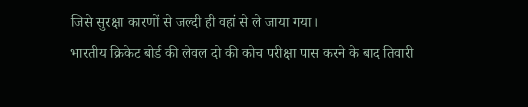जिसे सुरक्षा कारणों से जल्दी ही वहां से ले जाया गया।
भारतीय क्रिकेट बोर्ड की लेवल दो की कोच परीक्षा पास करने के बाद तिवारी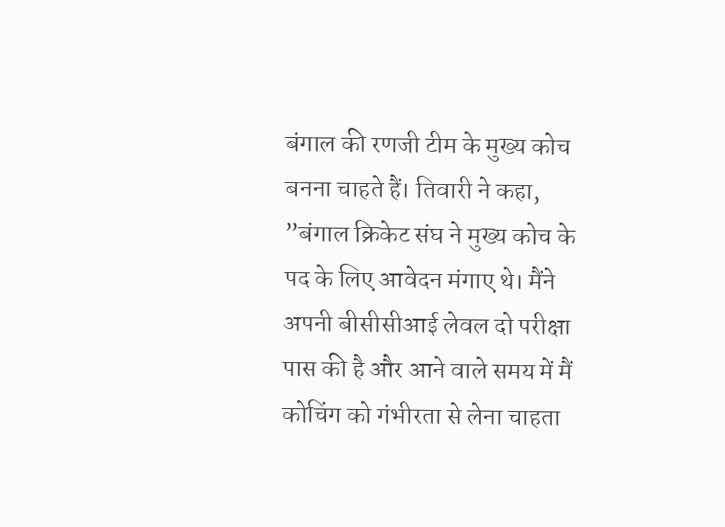बंगाल की रणजी टीम के मुख्य कोच बनना चाहते हैं। तिवारी ने कहा, ”बंगाल क्रिकेट संघ ने मुख्य कोच के पद के लिए आवेदन मंगाए थे। मैंने अपनी बीसीसीआई लेवल दो परीक्षा पास की है और आने वाले समय में मैं कोचिंग को गंभीरता से लेना चाहता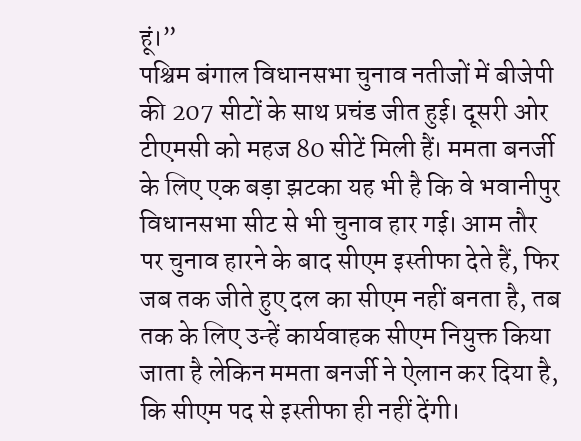हूं।”
पश्चिम बंगाल विधानसभा चुनाव नतीजों में बीजेपी की 207 सीटों के साथ प्रचंड जीत हुई। दूसरी ओर टीएमसी को महज 80 सीटें मिली हैं। ममता बनर्जी के लिए एक बड़ा झटका यह भी है कि वे भवानीपुर विधानसभा सीट से भी चुनाव हार गई। आम तौर पर चुनाव हारने के बाद सीएम इस्तीफा देते हैं, फिर जब तक जीते हुए दल का सीएम नहीं बनता है, तब तक के लिए उन्हें कार्यवाहक सीएम नियुक्त किया जाता है लेकिन ममता बनर्जी ने ऐलान कर दिया है, कि सीएम पद से इस्तीफा ही नहीं देंगी।